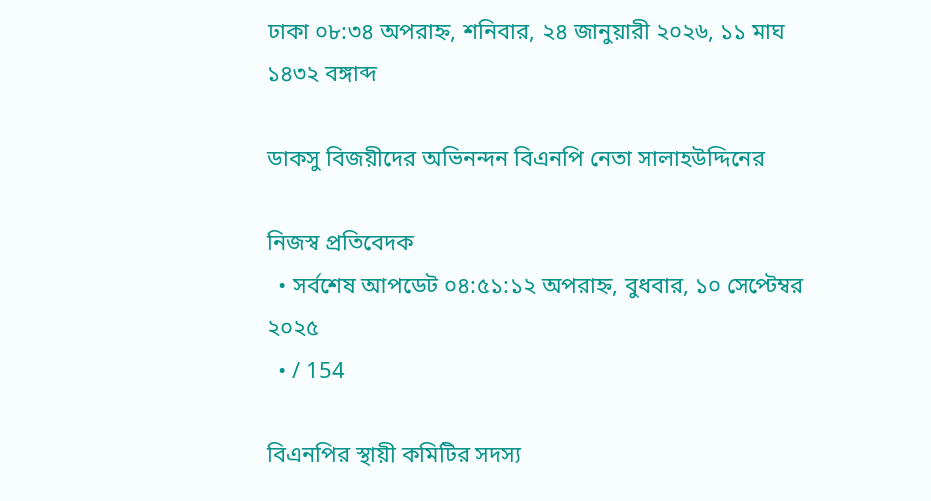ঢাকা ০৮:৩৪ অপরাহ্ন, শনিবার, ২৪ জানুয়ারী ২০২৬, ১১ মাঘ ১৪৩২ বঙ্গাব্দ

ডাকসু বিজয়ীদের অভিনন্দন বিএনপি নেতা সালাহউদ্দিনের

নিজস্ব প্রতিবেদক
  • সর্বশেষ আপডেট ০৪:৫১:১২ অপরাহ্ন, বুধবার, ১০ সেপ্টেম্বর ২০২৫
  • / 154

বিএনপির স্থায়ী কমিটির সদস্য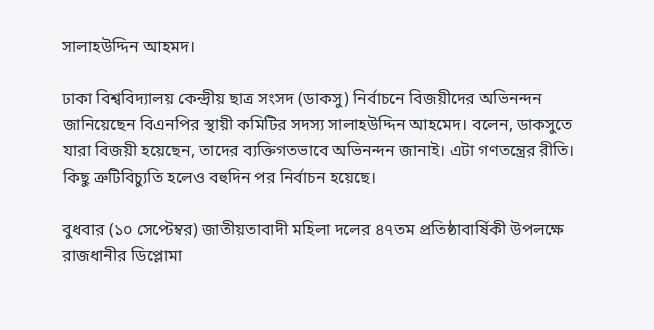সালাহউদ্দিন আহমদ।

ঢাকা বিশ্ববিদ্যালয় কেন্দ্রীয় ছাত্র সংসদ (ডাকসু) নির্বাচনে বিজয়ীদের অভিনন্দন জানিয়েছেন বিএনপির স্থায়ী কমিটির সদস্য সালাহউদ্দিন আহমেদ। বলেন, ডাকসুতে যারা বিজয়ী হয়েছেন, তাদের ব্যক্তিগতভাবে অভিনন্দন জানাই। এটা গণতন্ত্রের রীতি। কিছু ত্রুটিবিচ্যুতি হলেও বহুদিন পর নির্বাচন হয়েছে।

বুধবার (১০ সেপ্টেম্বর) জাতীয়তাবাদী মহিলা দলের ৪৭তম প্রতিষ্ঠাবার্ষিকী উপলক্ষে রাজধানীর ডিপ্লোমা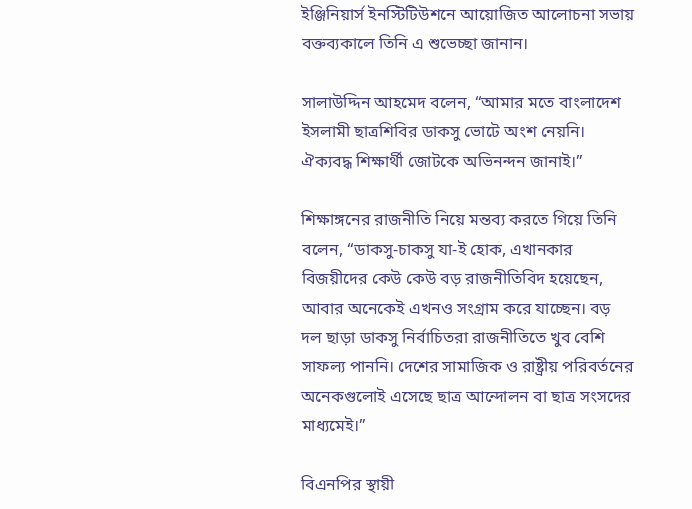ইঞ্জিনিয়ার্স ইনস্টিটিউশনে আয়োজিত আলোচনা সভায় বক্তব্যকালে তিনি এ শুভেচ্ছা জানান।

সালাউদ্দিন আহমেদ বলেন, “আমার মতে বাংলাদেশ ইসলামী ছাত্রশিবির ডাকসু ভোটে অংশ নেয়নি। ঐক্যবদ্ধ শিক্ষার্থী জোটকে অভিনন্দন জানাই।”

শিক্ষাঙ্গনের রাজনীতি নিয়ে মন্তব্য করতে গিয়ে তিনি বলেন, “ডাকসু-চাকসু যা-ই হোক, এখানকার বিজয়ীদের কেউ কেউ বড় রাজনীতিবিদ হয়েছেন, আবার অনেকেই এখনও সংগ্রাম করে যাচ্ছেন। বড় দল ছাড়া ডাকসু নির্বাচিতরা রাজনীতিতে খুব বেশি সাফল্য পাননি। দেশের সামাজিক ও রাষ্ট্রীয় পরিবর্তনের অনেকগুলোই এসেছে ছাত্র আন্দোলন বা ছাত্র সংসদের মাধ্যমেই।”

বিএনপির স্থায়ী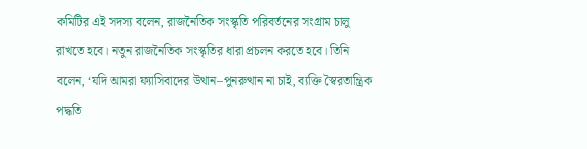কমিটির এই সদস্য বলেন, রাজনৈতিক সংস্কৃতি পরিবর্তনের সংগ্রাম চালু রাখতে হবে। নতুন রাজনৈতিক সংস্কৃতির ধারা প্রচলন করতে হবে। তিনি বলেন, ‘যদি আমরা ফ্যাসিবাদের উত্থান–পুনরুত্থান না চাই, ব্যক্তি স্বৈরতান্ত্রিক পদ্ধতি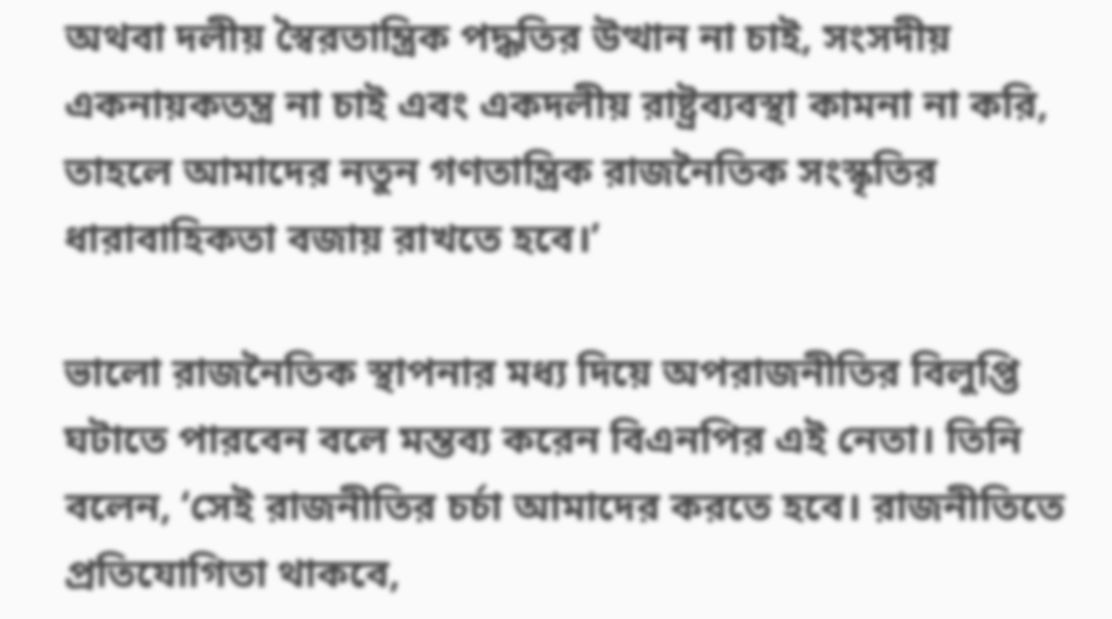অথবা দলীয় স্বৈরতান্ত্রিক পদ্ধতির উত্থান না চাই, সংসদীয় একনায়কতন্ত্র না চাই এবং একদলীয় রাষ্ট্রব্যবস্থা কামনা না করি, তাহলে আমাদের নতুন গণতান্ত্রিক রাজনৈতিক সংস্কৃতির ধারাবাহিকতা বজায় রাখতে হবে।’

ভালো রাজনৈতিক স্থাপনার মধ্য দিয়ে অপরাজনীতির বিলুপ্তি ঘটাতে পারবেন বলে মন্তব্য করেন বিএনপির এই নেতা। তিনি বলেন, ‘সেই রাজনীতির চর্চা আমাদের করতে হবে। রাজনীতিতে প্রতিযোগিতা থাকবে,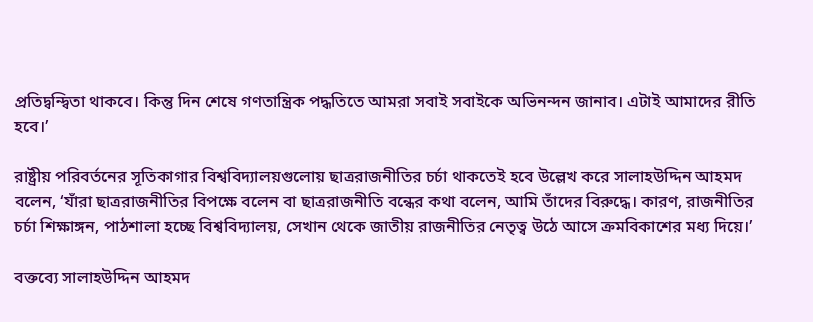প্রতিদ্বন্দ্বিতা থাকবে। কিন্তু দিন শেষে গণতান্ত্রিক পদ্ধতিতে আমরা সবাই সবাইকে অভিনন্দন জানাব। এটাই আমাদের রীতি হবে।’

রাষ্ট্রীয় পরিবর্তনের সূতিকাগার বিশ্ববিদ্যালয়গুলোয় ছাত্ররাজনীতির চর্চা থাকতেই হবে উল্লেখ করে সালাহউদ্দিন আহমদ বলেন, ‘যাঁরা ছাত্ররাজনীতির বিপক্ষে বলেন বা ছাত্ররাজনীতি বন্ধের কথা বলেন, আমি তাঁদের বিরুদ্ধে। কারণ, রাজনীতির চর্চা শিক্ষাঙ্গন, পাঠশালা হচ্ছে বিশ্ববিদ্যালয়, সেখান থেকে জাতীয় রাজনীতির নেতৃত্ব উঠে আসে ক্রমবিকাশের মধ্য দিয়ে।’

বক্তব্যে সালাহউদ্দিন আহমদ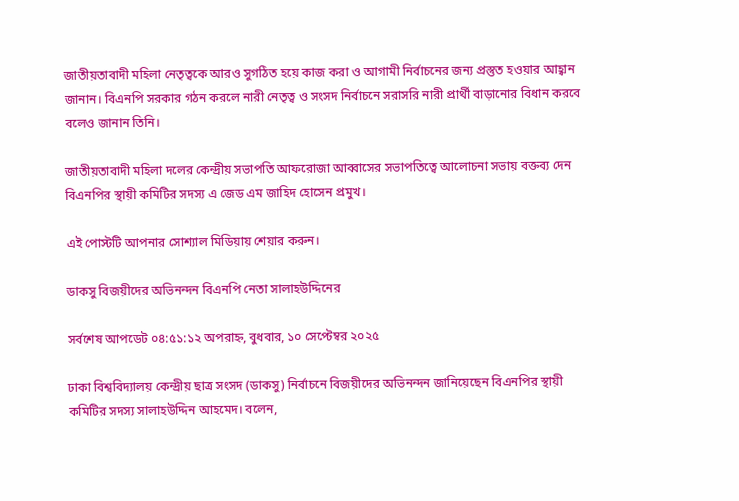জাতীয়তাবাদী মহিলা নেতৃত্বকে আরও সুগঠিত হয়ে কাজ করা ও আগামী নির্বাচনের জন্য প্রস্তুত হওয়ার আহ্বান জানান। বিএনপি সরকার গঠন করলে নারী নেতৃত্ব ও সংসদ নির্বাচনে সরাসরি নারী প্রার্থী বাড়ানোর বিধান করবে বলেও জানান তিনি।

জাতীয়তাবাদী মহিলা দলের কেন্দ্রীয় সভাপতি আফরোজা আব্বাসের সভাপতিত্বে আলোচনা সভায় বক্তব্য দেন বিএনপির স্থায়ী কমিটির সদস্য এ জেড এম জাহিদ হোসেন প্রমুখ।

এই পোস্টটি আপনার সোশ্যাল মিডিয়ায় শেয়ার করুন।

ডাকসু বিজয়ীদের অভিনন্দন বিএনপি নেতা সালাহউদ্দিনের

সর্বশেষ আপডেট ০৪:৫১:১২ অপরাহ্ন, বুধবার, ১০ সেপ্টেম্বর ২০২৫

ঢাকা বিশ্ববিদ্যালয় কেন্দ্রীয় ছাত্র সংসদ (ডাকসু) নির্বাচনে বিজয়ীদের অভিনন্দন জানিয়েছেন বিএনপির স্থায়ী কমিটির সদস্য সালাহউদ্দিন আহমেদ। বলেন,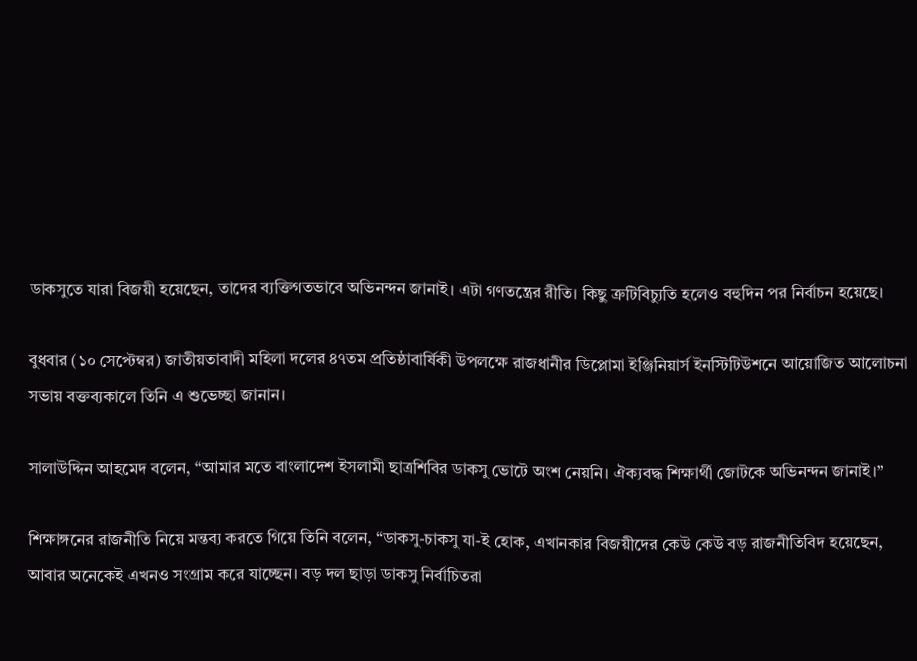ডাকসুতে যারা বিজয়ী হয়েছেন, তাদের ব্যক্তিগতভাবে অভিনন্দন জানাই। এটা গণতন্ত্রের রীতি। কিছু ত্রুটিবিচ্যুতি হলেও বহুদিন পর নির্বাচন হয়েছে।

বুধবার (১০ সেপ্টেম্বর) জাতীয়তাবাদী মহিলা দলের ৪৭তম প্রতিষ্ঠাবার্ষিকী উপলক্ষে রাজধানীর ডিপ্লোমা ইঞ্জিনিয়ার্স ইনস্টিটিউশনে আয়োজিত আলোচনা সভায় বক্তব্যকালে তিনি এ শুভেচ্ছা জানান।

সালাউদ্দিন আহমেদ বলেন, “আমার মতে বাংলাদেশ ইসলামী ছাত্রশিবির ডাকসু ভোটে অংশ নেয়নি। ঐক্যবদ্ধ শিক্ষার্থী জোটকে অভিনন্দন জানাই।”

শিক্ষাঙ্গনের রাজনীতি নিয়ে মন্তব্য করতে গিয়ে তিনি বলেন, “ডাকসু-চাকসু যা-ই হোক, এখানকার বিজয়ীদের কেউ কেউ বড় রাজনীতিবিদ হয়েছেন, আবার অনেকেই এখনও সংগ্রাম করে যাচ্ছেন। বড় দল ছাড়া ডাকসু নির্বাচিতরা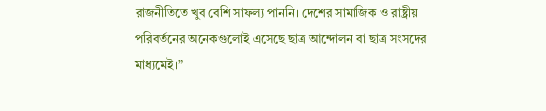রাজনীতিতে খুব বেশি সাফল্য পাননি। দেশের সামাজিক ও রাষ্ট্রীয় পরিবর্তনের অনেকগুলোই এসেছে ছাত্র আন্দোলন বা ছাত্র সংসদের মাধ্যমেই।”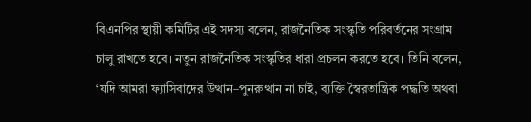বিএনপির স্থায়ী কমিটির এই সদস্য বলেন, রাজনৈতিক সংস্কৃতি পরিবর্তনের সংগ্রাম চালু রাখতে হবে। নতুন রাজনৈতিক সংস্কৃতির ধারা প্রচলন করতে হবে। তিনি বলেন, ‘যদি আমরা ফ্যাসিবাদের উত্থান–পুনরুত্থান না চাই, ব্যক্তি স্বৈরতান্ত্রিক পদ্ধতি অথবা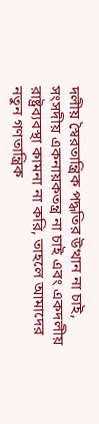দলীয় স্বৈরতান্ত্রিক পদ্ধতির উত্থান না চাই, সংসদীয় একনায়কতন্ত্র না চাই এবং একদলীয় রাষ্ট্রব্যবস্থা কামনা না করি, তাহলে আমাদের নতুন গণতান্ত্রিক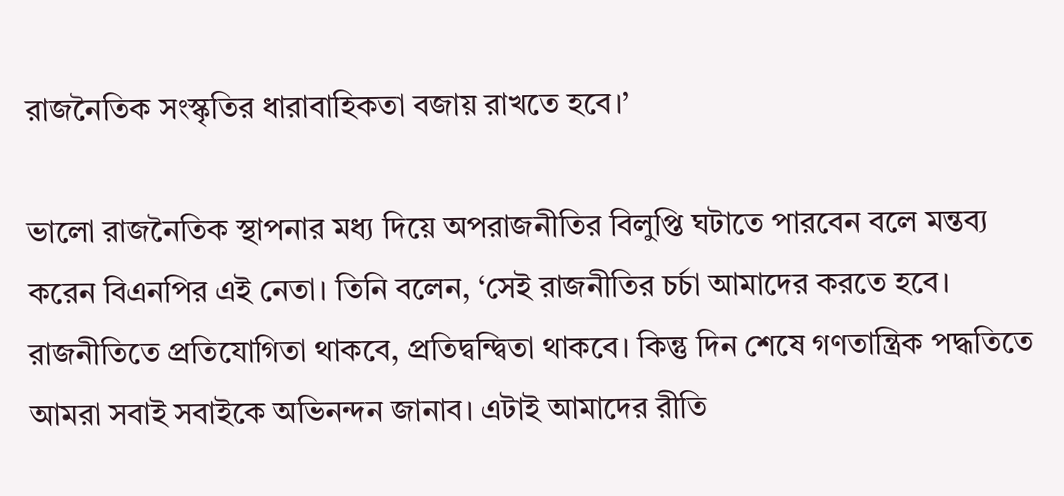রাজনৈতিক সংস্কৃতির ধারাবাহিকতা বজায় রাখতে হবে।’

ভালো রাজনৈতিক স্থাপনার মধ্য দিয়ে অপরাজনীতির বিলুপ্তি ঘটাতে পারবেন বলে মন্তব্য করেন বিএনপির এই নেতা। তিনি বলেন, ‘সেই রাজনীতির চর্চা আমাদের করতে হবে। রাজনীতিতে প্রতিযোগিতা থাকবে, প্রতিদ্বন্দ্বিতা থাকবে। কিন্তু দিন শেষে গণতান্ত্রিক পদ্ধতিতে আমরা সবাই সবাইকে অভিনন্দন জানাব। এটাই আমাদের রীতি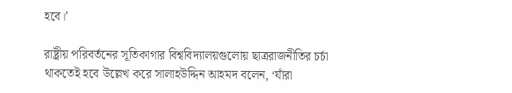হবে।’

রাষ্ট্রীয় পরিবর্তনের সূতিকাগার বিশ্ববিদ্যালয়গুলোয় ছাত্ররাজনীতির চর্চা থাকতেই হবে উল্লেখ করে সালাহউদ্দিন আহমদ বলেন, ‘যাঁরা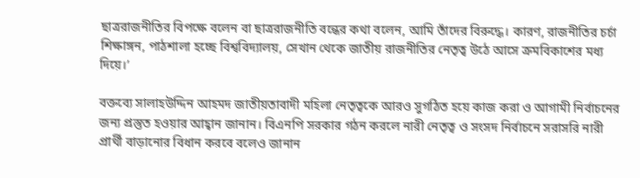ছাত্ররাজনীতির বিপক্ষে বলেন বা ছাত্ররাজনীতি বন্ধের কথা বলেন, আমি তাঁদের বিরুদ্ধে। কারণ, রাজনীতির চর্চা শিক্ষাঙ্গন, পাঠশালা হচ্ছে বিশ্ববিদ্যালয়, সেখান থেকে জাতীয় রাজনীতির নেতৃত্ব উঠে আসে ক্রমবিকাশের মধ্য দিয়ে।’

বক্তব্যে সালাহউদ্দিন আহমদ জাতীয়তাবাদী মহিলা নেতৃত্বকে আরও সুগঠিত হয়ে কাজ করা ও আগামী নির্বাচনের জন্য প্রস্তুত হওয়ার আহ্বান জানান। বিএনপি সরকার গঠন করলে নারী নেতৃত্ব ও সংসদ নির্বাচনে সরাসরি নারী প্রার্থী বাড়ানোর বিধান করবে বলেও জানান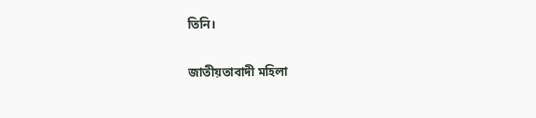তিনি।

জাতীয়তাবাদী মহিলা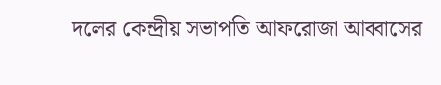দলের কেন্দ্রীয় সভাপতি আফরোজা আব্বাসের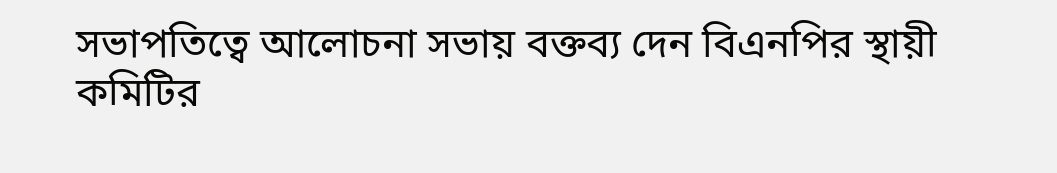সভাপতিত্বে আলোচনা সভায় বক্তব্য দেন বিএনপির স্থায়ী কমিটির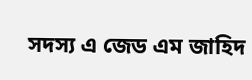সদস্য এ জেড এম জাহিদ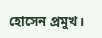হোসেন প্রমুখ।